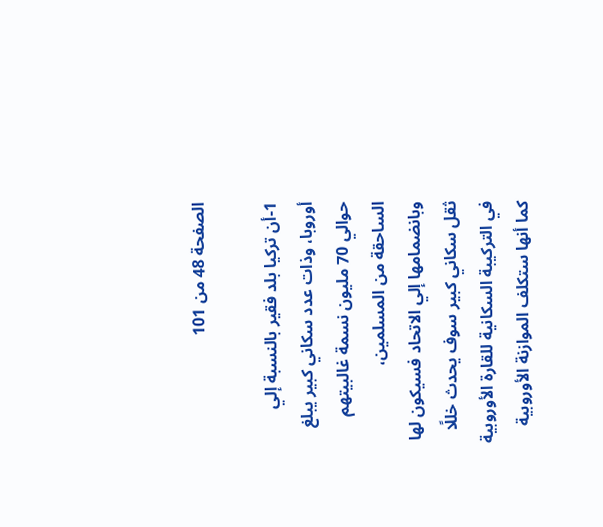الصفحة 48 من 101

1-أن تركيا بلد فقير بالنسبة إلي أوروبا، وذات عدد سكاني كبير يبلغ حوالي 70 مليون نسمة غالبيتهم الساحقة من المسلمين، وبانضمامها إلي الاتحاد فسيكون لها ثقل سكاني كبير سوف يحدث خللًا في التركيبة السكانية للقارة الأوروبية كما أنها ستكلف الموازنة الأوروبية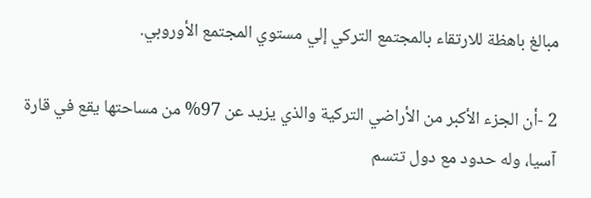مبالغ باهظة للارتقاء بالمجتمع التركي إلي مستوي المجتمع الأوروبي.

2 -أن الجزء الأكبر من الأراضي التركية والذي يزيد عن 97% من مساحتها يقع في قارة آسيا، وله حدود مع دول تتسم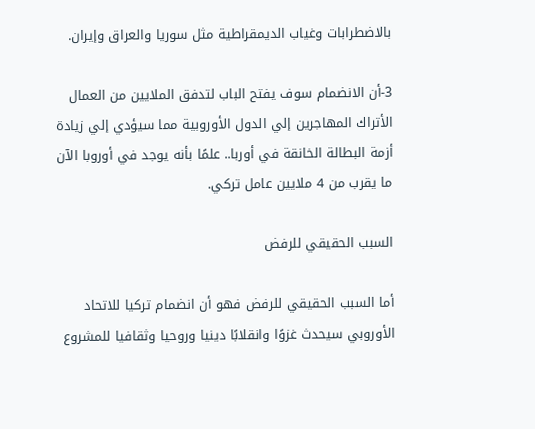بالاضطرابات وغياب الديمقراطية مثل سوريا والعراق وإيران.

3-أن الانضمام سوف يفتح الباب لتدفق الملايين من العمال الأتراك المهاجرين إلي الدول الأوروبية مما سيؤدي إلي زيادة أزمة البطالة الخانقة في أوربا.. علمًا بأنه يوجد في أوروبا الآن ما يقرب من 4 ملايين عامل تركي.

السبب الحقيقي للرفض

أما السبب الحقيقي للرفض فهو أن انضمام تركيا للاتحاد الأوروبي سيحدث غزوًا وانقلابًا دينيا وروحيا وثقافيا للمشروع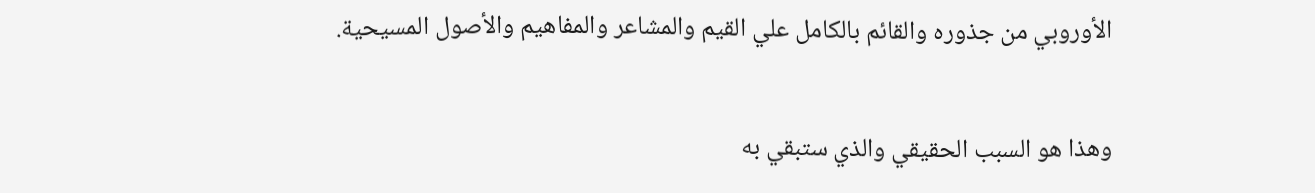الأوروبي من جذوره والقائم بالكامل علي القيم والمشاعر والمفاهيم والأصول المسيحية.

وهذا هو السبب الحقيقي والذي ستبقي به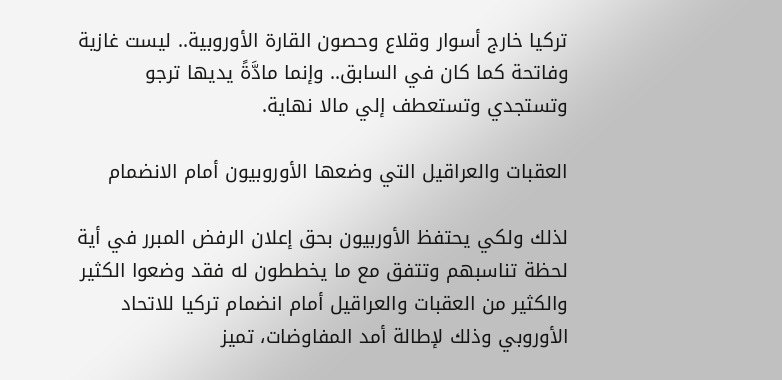تركيا خارج أسوار وقلاع وحصون القارة الأوروبية.. ليست غازية وفاتحة كما كان في السابق.. وإنما مادَّةً يديها ترجو وتستجدي وتستعطف إلي مالا نهاية.

العقبات والعراقيل التي وضعها الأوروبيون أمام الانضمام

لذلك ولكي يحتفظ الأوربيون بحق إعلان الرفض المبرر في أية لحظة تناسبهم وتتفق مع ما يخططون له فقد وضعوا الكثير والكثير من العقبات والعراقيل أمام انضمام تركيا للاتحاد الأوروبي وذلك لإطالة أمد المفاوضات، تميز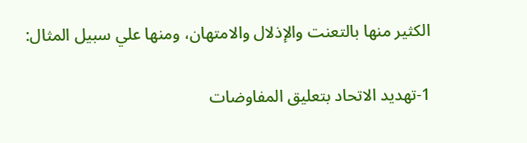الكثير منها بالتعنت والإذلال والامتهان، ومنها علي سبيل المثال:

1-تهديد الاتحاد بتعليق المفاوضات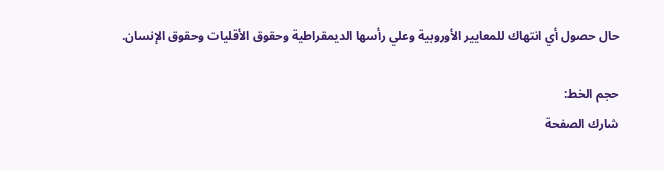حال حصول أي انتهاك للمعايير الأوروبية وعلي رأسها الديمقراطية وحقوق الأقليات وحقوق الإنسان.

حجم الخط:
شارك الصفحة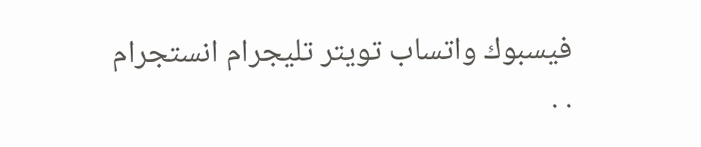فيسبوك واتساب تويتر تليجرام انستجرام
. .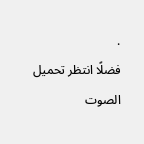.
فضلًا انتظر تحميل الصوت